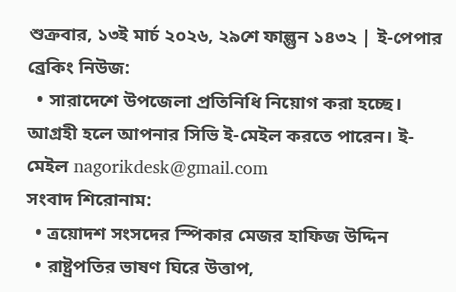শুক্রবার, ১৩ই মার্চ ২০২৬, ২৯শে ফাল্গুন ১৪৩২ | ই-পেপার
ব্রেকিং নিউজ:
  • সারাদেশে উপজেলা প্রতিনিধি নিয়োগ করা হচ্ছে। আগ্রহী হলে আপনার সিভি ই-মেইল করতে পারেন। ই-মেইল nagorikdesk@gmail.com
সংবাদ শিরোনাম:
  • ত্রয়োদশ সংসদের স্পিকার মেজর হাফিজ উদ্দিন
  • রাষ্ট্রপতির ভাষণ ঘিরে উত্তাপ,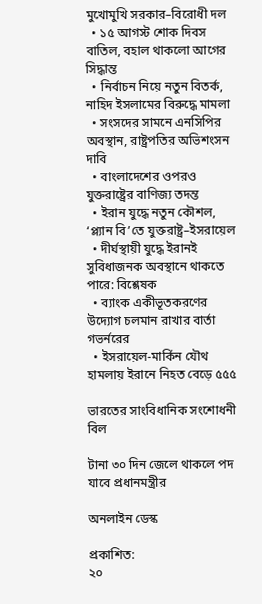মুখোমুখি সরকার–বিরোধী দল
  • ১৫ আগস্ট শোক দিবস বাতিল, বহাল থাকলো আগের সিদ্ধান্ত
  • নির্বাচন নিয়ে নতুন বিতর্ক, নাহিদ ইসলামের বিরুদ্ধে মামলা
  • সংসদের সামনে এনসিপির অবস্থান, রাষ্ট্রপতির অভিশংসন দাবি
  • বাংলাদেশের ওপরও যুক্তরাষ্ট্রের বাণিজ্য তদন্ত
  • ইরান যুদ্ধে নতুন কৌশল, ‘প্ল্যান বি’তে যুক্তরাষ্ট্র–ইসরায়েল
  • দীর্ঘস্থায়ী যুদ্ধে ইরানই সুবিধাজনক অবস্থানে থাকতে পারে: বিশ্লেষক
  • ব্যাংক একীভূতকরণের উদ্যোগ চলমান রাখার বার্তা গভর্নরের
  • ইসরায়েল-মার্কিন যৌথ হামলায় ইরানে নিহত বেড়ে ৫৫৫

ভারতের সাংবিধানিক সংশোধনী বিল

টানা ৩০ দিন জেলে থাকলে পদ যাবে প্রধানমন্ত্রীর

অনলাইন ডেস্ক

প্রকাশিত:
২০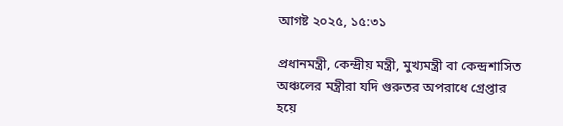আগষ্ট ২০২৫, ১৫:৩১

প্রধানমন্ত্রী, কেন্দ্রীয় মন্ত্রী, মুখ্যমন্ত্রী বা কেন্দ্রশাসিত অঞ্চলের মন্ত্রীরা যদি গুরুতর অপরাধে গ্রেপ্তার হয়ে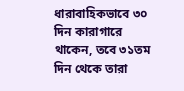ধারাবাহিকভাবে ৩০ দিন কারাগারে থাকেন, তবে ৩১তম দিন থেকে তারা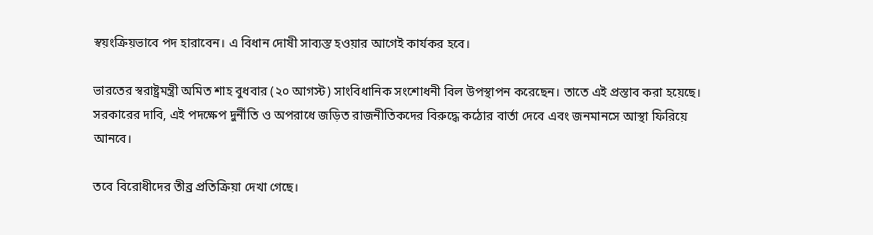স্বয়ংক্রিয়ভাবে পদ হারাবেন। এ বিধান দোষী সাব্যস্ত হওয়ার আগেই কার্যকর হবে।

ভারতের স্বরাষ্ট্রমন্ত্রী অমিত শাহ বুধবার (২০ আগস্ট) সাংবিধানিক সংশোধনী বিল উপস্থাপন করেছেন। তাতে এই প্রস্তাব করা হয়েছে। সরকারের দাবি, এই পদক্ষেপ দুর্নীতি ও অপরাধে জড়িত রাজনীতিকদের বিরুদ্ধে কঠোর বার্তা দেবে এবং জনমানসে আস্থা ফিরিয়ে আনবে।

তবে বিরোধীদের তীব্র প্রতিক্রিয়া দেখা গেছে।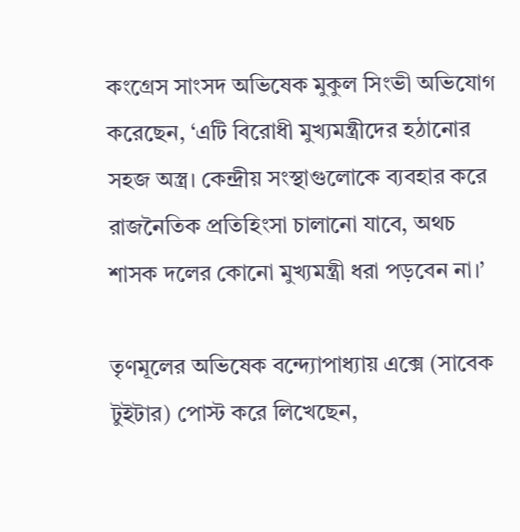কংগ্রেস সাংসদ অভিষেক মুকুল সিংভী অভিযোগ করেছেন, ‘এটি বিরোধী মুখ্যমন্ত্রীদের হঠানোর সহজ অস্ত্র। কেন্দ্রীয় সংস্থাগুলোকে ব্যবহার করে রাজনৈতিক প্রতিহিংসা চালানো যাবে, অথচ শাসক দলের কোনো মুখ্যমন্ত্রী ধরা পড়বেন না।’

তৃণমূলের অভিষেক বন্দ্যোপাধ্যায় এক্সে (সাবেক টুইটার) পোস্ট করে লিখেছেন,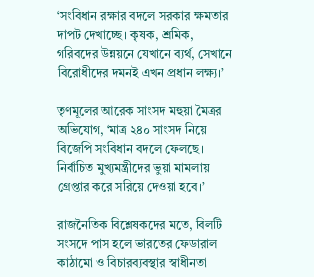‘সংবিধান রক্ষার বদলে সরকার ক্ষমতার দাপট দেখাচ্ছে। কৃষক, শ্রমিক, গরিবদের উন্নয়নে যেখানে ব্যর্থ, সেখানে বিরোধীদের দমনই এখন প্রধান লক্ষ্য।’

তৃণমূলের আরেক সাংসদ মহুয়া মৈত্রর অভিযোগ, ‘মাত্র ২৪০ সাংসদ নিয়ে বিজেপি সংবিধান বদলে ফেলছে। নির্বাচিত মুখ্যমন্ত্রীদের ভুয়া মামলায় গ্রেপ্তার করে সরিয়ে দেওয়া হবে।’

রাজনৈতিক বিশ্লেষকদের মতে, বিলটি সংসদে পাস হলে ভারতের ফেডারাল কাঠামো ও বিচারব্যবস্থার স্বাধীনতা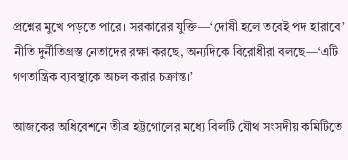প্রশ্নের মুখে পড়তে পারে। সরকারের যুক্তি—‘দোষী হলে তবেই পদ হারাবে’ নীতি দুর্নীতিগ্রস্ত নেতাদের রক্ষা করছে, অন্যদিকে বিরোধীরা বলছে—‘এটি গণতান্ত্রিক ব্যবস্থাকে অচল করার চক্রান্ত।’

আজকের অধিবেশনে তীব্র হট্টগোলের মধ্যে বিলটি যৌথ সংসদীয় কমিটিতে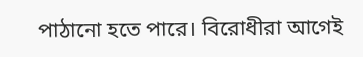পাঠানো হতে পারে। বিরোধীরা আগেই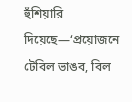হুঁশিয়ারি দিয়েছে—‘প্রয়োজনে টেবিল ভাঙব, বিল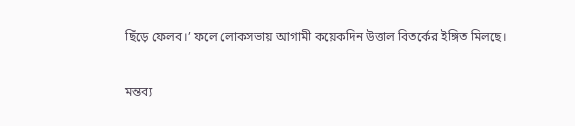ছিঁড়ে ফেলব।’ ফলে লোকসভায় আগামী কয়েকদিন উত্তাল বিতর্কের ইঙ্গিত মিলছে।


মন্তব্য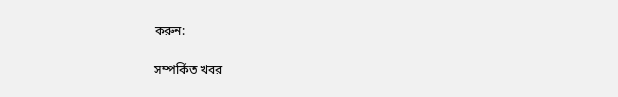করুন:

সম্পর্কিত খবর